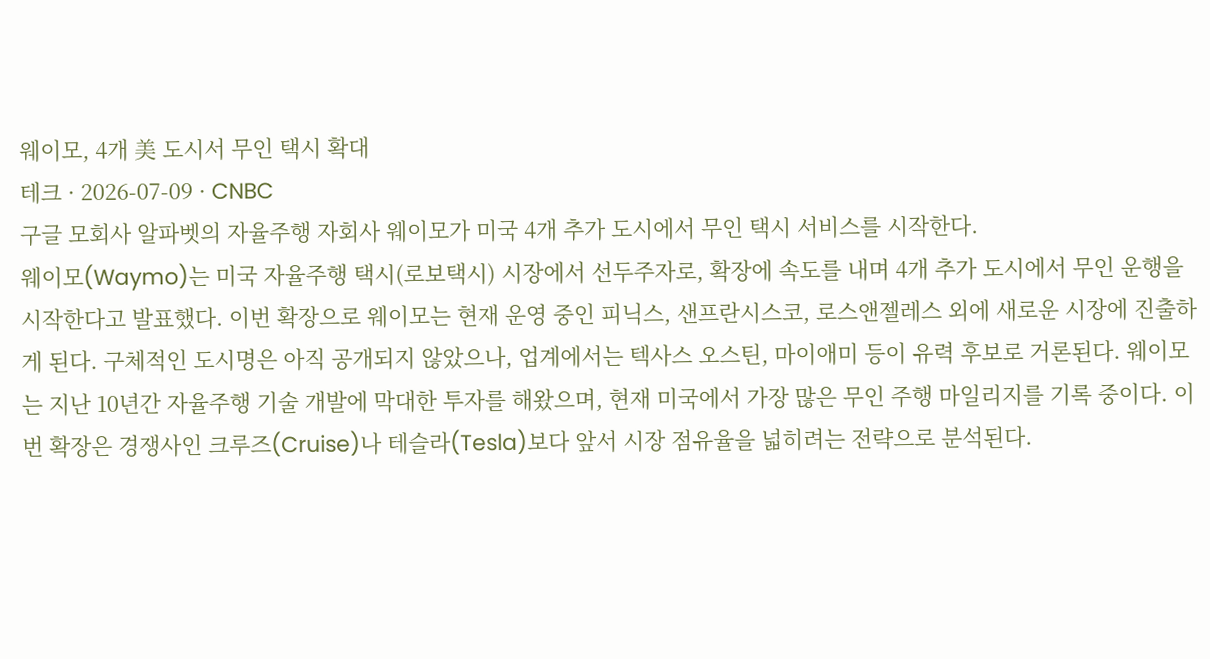웨이모, 4개 美 도시서 무인 택시 확대
테크 · 2026-07-09 · CNBC
구글 모회사 알파벳의 자율주행 자회사 웨이모가 미국 4개 추가 도시에서 무인 택시 서비스를 시작한다.
웨이모(Waymo)는 미국 자율주행 택시(로보택시) 시장에서 선두주자로, 확장에 속도를 내며 4개 추가 도시에서 무인 운행을 시작한다고 발표했다. 이번 확장으로 웨이모는 현재 운영 중인 피닉스, 샌프란시스코, 로스앤젤레스 외에 새로운 시장에 진출하게 된다. 구체적인 도시명은 아직 공개되지 않았으나, 업계에서는 텍사스 오스틴, 마이애미 등이 유력 후보로 거론된다. 웨이모는 지난 10년간 자율주행 기술 개발에 막대한 투자를 해왔으며, 현재 미국에서 가장 많은 무인 주행 마일리지를 기록 중이다. 이번 확장은 경쟁사인 크루즈(Cruise)나 테슬라(Tesla)보다 앞서 시장 점유율을 넓히려는 전략으로 분석된다.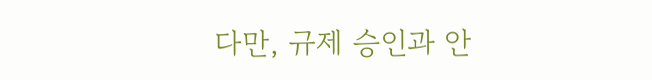다만, 규제 승인과 안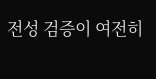전성 검증이 여전히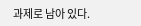과제로 남아 있다.